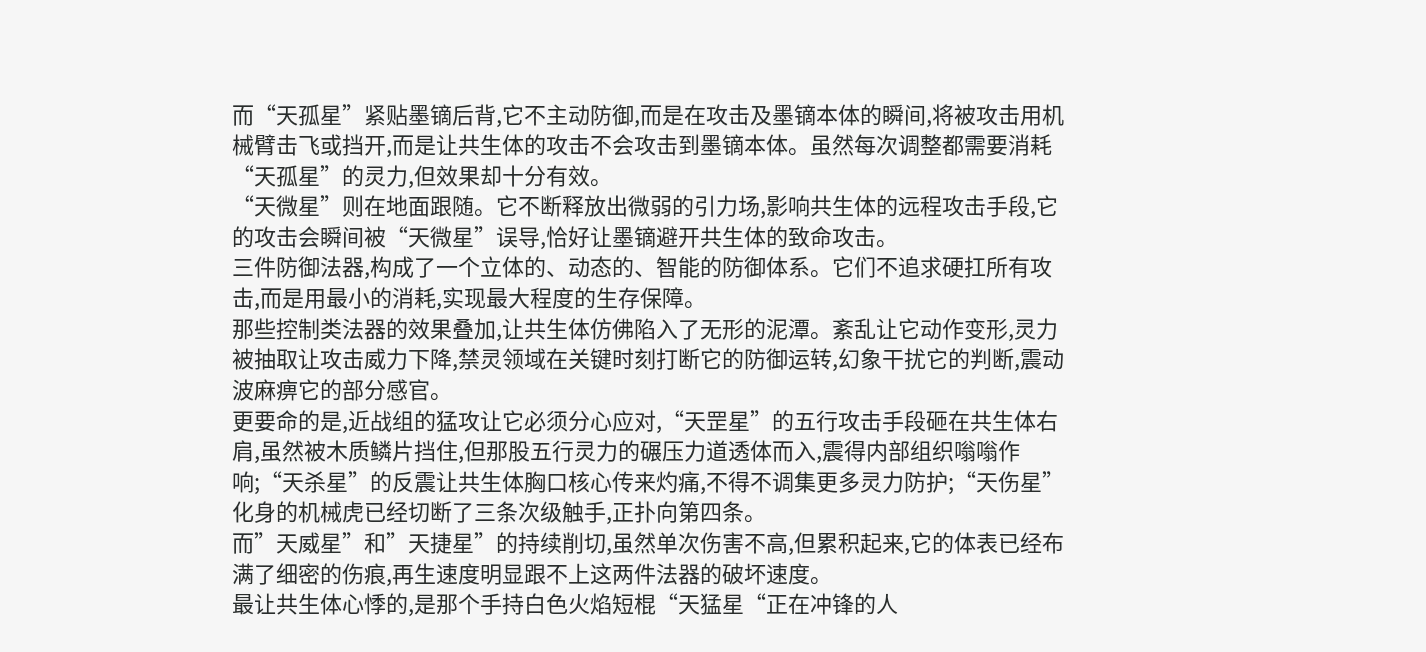而“天孤星”紧贴墨镝后背,它不主动防御,而是在攻击及墨镝本体的瞬间,将被攻击用机械臂击飞或挡开,而是让共生体的攻击不会攻击到墨镝本体。虽然每次调整都需要消耗“天孤星”的灵力,但效果却十分有效。
“天微星”则在地面跟随。它不断释放出微弱的引力场,影响共生体的远程攻击手段,它的攻击会瞬间被“天微星”误导,恰好让墨镝避开共生体的致命攻击。
三件防御法器,构成了一个立体的、动态的、智能的防御体系。它们不追求硬扛所有攻击,而是用最小的消耗,实现最大程度的生存保障。
那些控制类法器的效果叠加,让共生体仿佛陷入了无形的泥潭。紊乱让它动作变形,灵力被抽取让攻击威力下降,禁灵领域在关键时刻打断它的防御运转,幻象干扰它的判断,震动波麻痹它的部分感官。
更要命的是,近战组的猛攻让它必须分心应对,“天罡星”的五行攻击手段砸在共生体右肩,虽然被木质鳞片挡住,但那股五行灵力的碾压力道透体而入,震得内部组织嗡嗡作响;“天杀星”的反震让共生体胸口核心传来灼痛,不得不调集更多灵力防护;“天伤星”化身的机械虎已经切断了三条次级触手,正扑向第四条。
而”天威星”和”天捷星”的持续削切,虽然单次伤害不高,但累积起来,它的体表已经布满了细密的伤痕,再生速度明显跟不上这两件法器的破坏速度。
最让共生体心悸的,是那个手持白色火焰短棍“天猛星“正在冲锋的人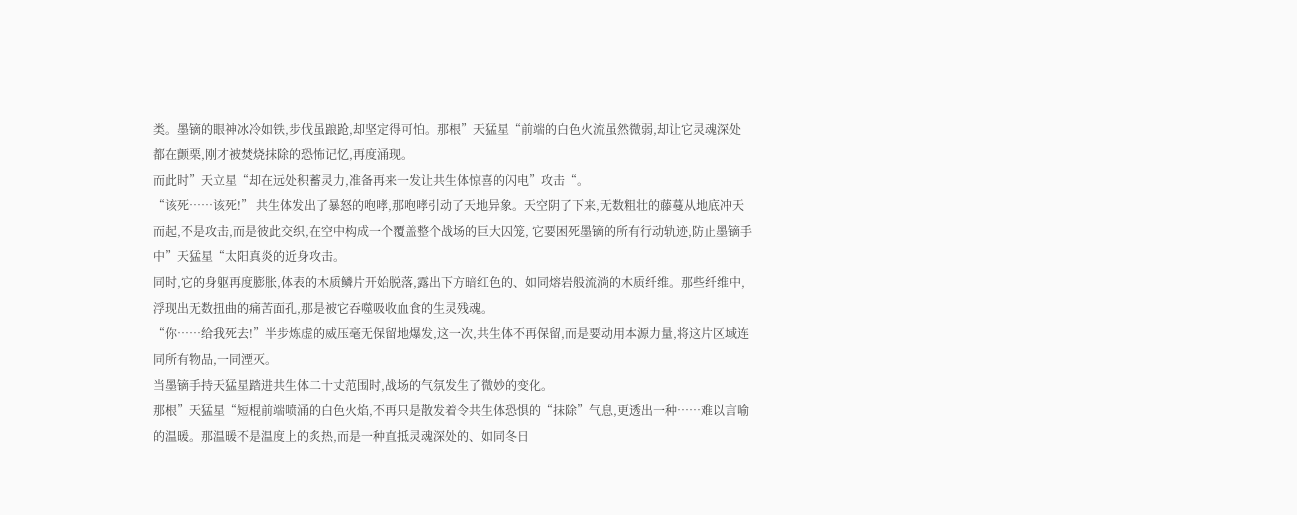类。墨镝的眼神冰冷如铁,步伐虽踉跄,却坚定得可怕。那根”天猛星“前端的白色火流虽然微弱,却让它灵魂深处都在颤栗,刚才被焚烧抹除的恐怖记忆,再度涌现。
而此时”天立星“却在远处积蓄灵力,准备再来一发让共生体惊喜的闪电”攻击“。
“该死……该死!” 共生体发出了暴怒的咆哮,那咆哮引动了天地异象。天空阴了下来,无数粗壮的藤蔓从地底冲天而起,不是攻击,而是彼此交织,在空中构成一个覆盖整个战场的巨大囚笼, 它要困死墨镝的所有行动轨迹,防止墨镝手中”天猛星“太阳真炎的近身攻击。
同时,它的身躯再度膨胀,体表的木质鳞片开始脱落,露出下方暗红色的、如同熔岩般流淌的木质纤维。那些纤维中,浮现出无数扭曲的痛苦面孔,那是被它吞噬吸收血食的生灵残魂。
“你……给我死去!”半步炼虚的威压毫无保留地爆发,这一次,共生体不再保留,而是要动用本源力量,将这片区域连同所有物品,一同湮灭。
当墨镝手持天猛星踏进共生体二十丈范围时,战场的气氛发生了微妙的变化。
那根”天猛星“短棍前端喷涌的白色火焰,不再只是散发着令共生体恐惧的“抹除”气息,更透出一种……难以言喻的温暖。那温暖不是温度上的炙热,而是一种直抵灵魂深处的、如同冬日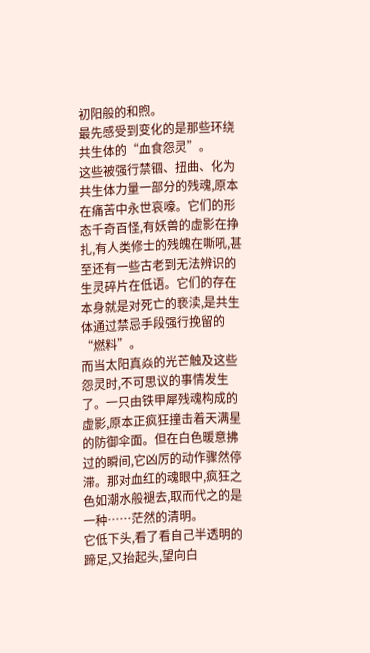初阳般的和煦。
最先感受到变化的是那些环绕共生体的“血食怨灵”。
这些被强行禁锢、扭曲、化为共生体力量一部分的残魂,原本在痛苦中永世哀嚎。它们的形态千奇百怪,有妖兽的虚影在挣扎,有人类修士的残魄在嘶吼,甚至还有一些古老到无法辨识的生灵碎片在低语。它们的存在本身就是对死亡的亵渎,是共生体通过禁忌手段强行挽留的“燃料”。
而当太阳真焱的光芒触及这些怨灵时,不可思议的事情发生了。一只由铁甲犀残魂构成的虚影,原本正疯狂撞击着天满星的防御伞面。但在白色暖意拂过的瞬间,它凶厉的动作骤然停滞。那对血红的魂眼中,疯狂之色如潮水般褪去,取而代之的是一种……茫然的清明。
它低下头,看了看自己半透明的蹄足,又抬起头,望向白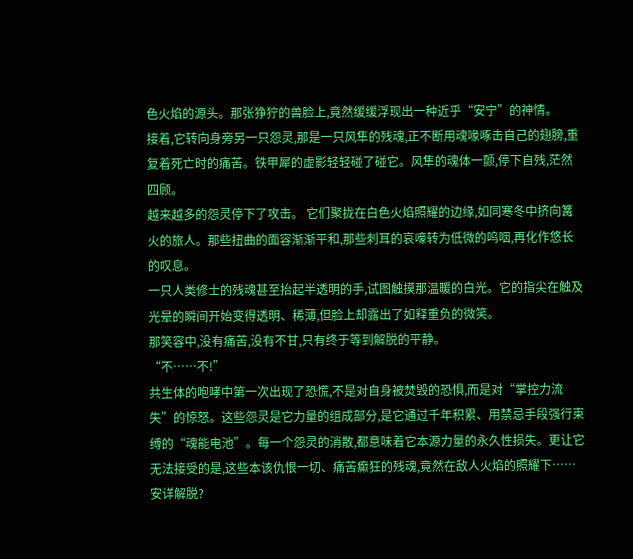色火焰的源头。那张狰狞的兽脸上,竟然缓缓浮现出一种近乎“安宁”的神情。
接着,它转向身旁另一只怨灵,那是一只风隼的残魂,正不断用魂喙啄击自己的翅膀,重复着死亡时的痛苦。铁甲犀的虚影轻轻碰了碰它。风隼的魂体一颤,停下自残,茫然四顾。
越来越多的怨灵停下了攻击。 它们聚拢在白色火焰照耀的边缘,如同寒冬中挤向篝火的旅人。那些扭曲的面容渐渐平和,那些刺耳的哀嚎转为低微的呜咽,再化作悠长的叹息。
一只人类修士的残魂甚至抬起半透明的手,试图触摸那温暖的白光。它的指尖在触及光晕的瞬间开始变得透明、稀薄,但脸上却露出了如释重负的微笑。
那笑容中,没有痛苦,没有不甘,只有终于等到解脱的平静。
“不……不!”
共生体的咆哮中第一次出现了恐慌,不是对自身被焚毁的恐惧,而是对“掌控力流失”的惊怒。这些怨灵是它力量的组成部分,是它通过千年积累、用禁忌手段强行束缚的“魂能电池”。每一个怨灵的消散,都意味着它本源力量的永久性损失。更让它无法接受的是,这些本该仇恨一切、痛苦癫狂的残魂,竟然在敌人火焰的照耀下……安详解脱?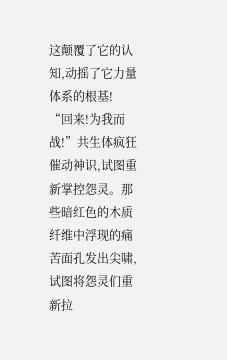这颠覆了它的认知,动摇了它力量体系的根基!
“回来!为我而战!”共生体疯狂催动神识,试图重新掌控怨灵。那些暗红色的木质纤维中浮现的痛苦面孔发出尖啸,试图将怨灵们重新拉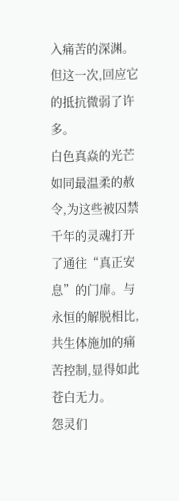入痛苦的深渊。
但这一次,回应它的抵抗微弱了许多。
白色真焱的光芒如同最温柔的赦令,为这些被囚禁千年的灵魂打开了通往“真正安息”的门扉。与永恒的解脱相比,共生体施加的痛苦控制,显得如此苍白无力。
怨灵们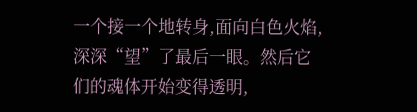一个接一个地转身,面向白色火焰,深深“望”了最后一眼。然后它们的魂体开始变得透明,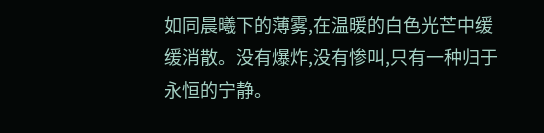如同晨曦下的薄雾,在温暖的白色光芒中缓缓消散。没有爆炸,没有惨叫,只有一种归于永恒的宁静。